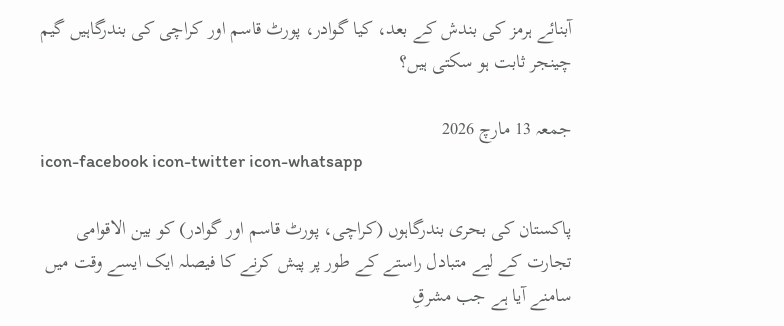آبنائے ہرمز کی بندش کے بعد، کیا گوادر، پورٹ قاسم اور کراچی کی بندرگاہیں گیم چینجر ثابت ہو سکتی ہیں؟

جمعہ 13 مارچ 2026
icon-facebook icon-twitter icon-whatsapp

پاکستان کی بحری بندرگاہوں (کراچی، پورٹ قاسم اور گوادر) کو بین الاقوامی تجارت کے لیے متبادل راستے کے طور پر پیش کرنے کا فیصلہ ایک ایسے وقت میں سامنے آیا ہے جب مشرقِ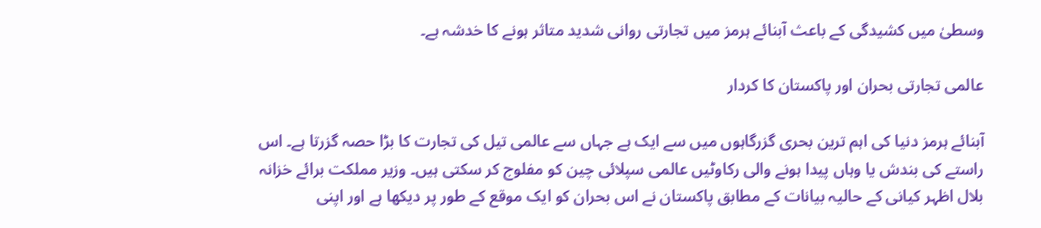وسطیٰ میں کشیدگی کے باعث آبنائے ہرمز میں تجارتی روانی شدید متاثر ہونے کا خدشہ ہے۔

عالمی تجارتی بحران اور پاکستان کا کردار

آبنائے ہرمز دنیا کی اہم ترین بحری گزرگاہوں میں سے ایک ہے جہاں سے عالمی تیل کی تجارت کا بڑا حصہ گزرتا ہے۔ اس راستے کی بندش یا وہاں پیدا ہونے والی رکاوٹیں عالمی سپلائی چین کو مفلوج کر سکتی ہیں۔ وزیر مملکت برائے خزانہ بلال اظہر کیانی کے حالیہ بیانات کے مطابق پاکستان نے اس بحران کو ایک موقع کے طور پر دیکھا ہے اور اپنی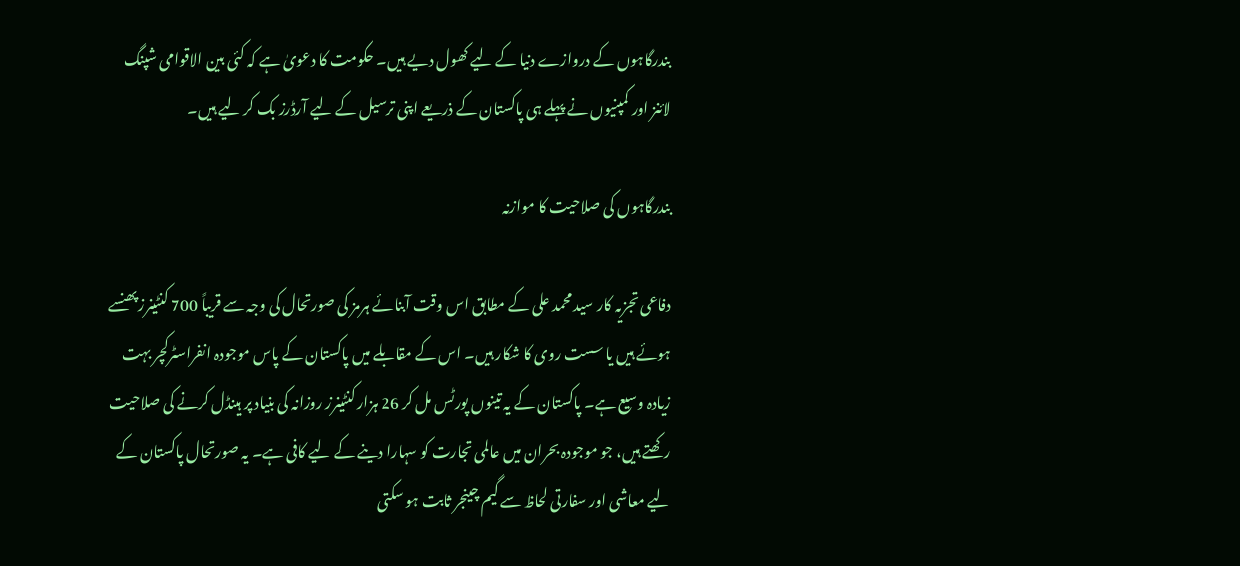بندرگاہوں کے دروازے دنیا کے لیے کھول دیے ہیں۔ حکومت کا دعویٰ ہے کہ کئی بین الاقوامی شپنگ لائنز اور کمپنیوں نے پہلے ہی پاکستان کے ذریعے اپنی ترسیل کے لیے آرڈرز بک کر لیے ہیں۔

بندرگاہوں کی صلاحیت کا موازنہ

دفاعی تجزیہ کار سید محمد علی کے مطابق اس وقت آبنائے ہرمز کی صورتحال کی وجہ سے قریباً 700 کنٹینرز پھنسے ہوئے ہیں یا سست روی کا شکار ہیں۔ اس کے مقابلے میں پاکستان کے پاس موجودہ انفراسٹرکچر بہت زیادہ وسیع ہے۔ پاکستان کے یہ تینوں پورٹس مل کر 26 ہزار کنٹینرز روزانہ کی بنیاد پر ہینڈل کرنے کی صلاحیت رکھتے ہیں، جو موجودہ بحران میں عالمی تجارت کو سہارا دینے کے لیے کافی ہے۔ یہ صورتحال پاکستان کے لیے معاشی اور سفارتی لحاظ سے گیم چینجر ثابت ہو سکتی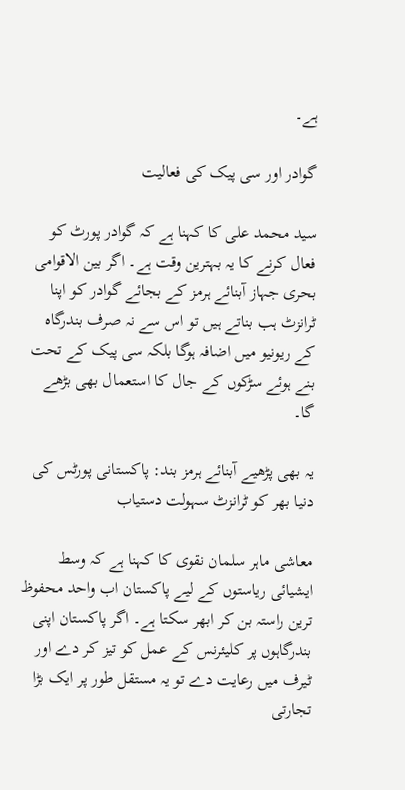ہے۔

گوادر اور سی پیک کی فعالیت

سید محمد علی کا کہنا ہے کہ گوادر پورٹ کو فعال کرنے کا یہ بہترین وقت ہے۔ اگر بین الاقوامی بحری جہاز آبنائے ہرمز کے بجائے گوادر کو اپنا ٹرانزٹ ہب بناتے ہیں تو اس سے نہ صرف بندرگاہ کے ریونیو میں اضافہ ہوگا بلکہ سی پیک کے تحت بنے ہوئے سڑکوں کے جال کا استعمال بھی بڑھے گا۔

یہ بھی پڑھیے آبنائے ہرمز بند: پاکستانی پورٹس کی دنیا بھر کو ٹرانزٹ سہولت دستیاب

معاشی ماہر سلمان نقوی کا کہنا ہے کہ وسط ایشیائی ریاستوں کے لیے پاکستان اب واحد محفوظ ترین راستہ بن کر ابھر سکتا ہے۔ اگر پاکستان اپنی بندرگاہوں پر کلیئرنس کے عمل کو تیز کر دے اور ٹیرف میں رعایت دے تو یہ مستقل طور پر ایک بڑا تجارتی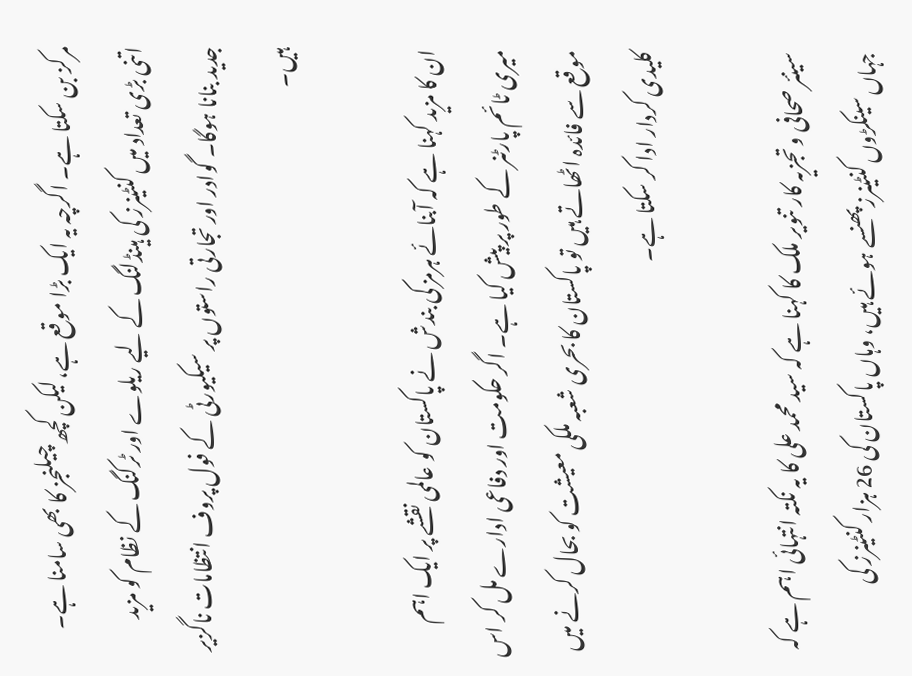مرکز بن سکتا ہے۔ اگرچہ یہ ایک بڑا موقع ہے، لیکن کچھ چیلنجز کا بھی سامنا ہے۔ اتنی بڑی تعداد میں کنٹینرز کی ہینڈلنگ کے لیے ریلوے اور ٹرکنگ کے نظام کو مزید جدید بنانا ہوگا۔ گوادر اور تجارتی راستوں پر سیکیورٹی کے فول پروف انتظامات ناگزیر ہیں۔

ان کا مزید کہنا ہے کہ آبنائے ہرمز کی بندش نے پاکستان کو عالمی نقشے پر ایک اہم میری ٹائم پارٹنر کے طور پر پیش کیا ہے۔ اگر حکومت اور دفاعی ادارے مل کر اس موقع سے فائدہ اٹھاتے ہیں تو پاکستان کا بحری شعبہ ملکی معیشت کو بحال کرنے میں کلیدی کردار ادا کر سکتا ہے۔

سینئر صحافی و تجزیہ کار تنویر ملک کا کہنا ہے کہ سید محمد علی کا یہ نکتہ انتہائی اہم ہے کہ جہاں سینکڑوں کنٹینرز پھنسے ہوئے ہیں، وہاں پاکستان کی 26 ہزار کنٹینرز کی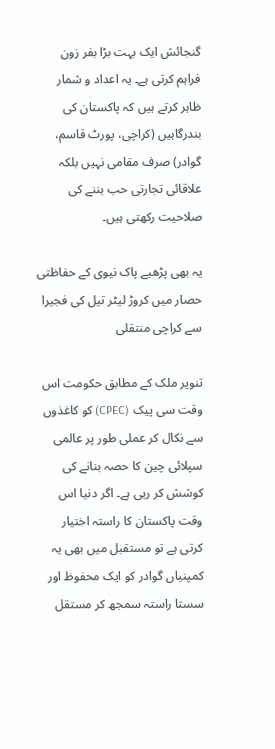گنجائش ایک بہت بڑا بفر زون فراہم کرتی ہے۔ یہ اعداد و شمار ظاہر کرتے ہیں کہ پاکستان کی بندرگاہیں (کراچی، پورٹ قاسم، گوادر) صرف مقامی نہیں بلکہ علاقائی تجارتی حب بننے کی صلاحیت رکھتی ہیں۔

یہ بھی پڑھیے پاک نیوی کے حفاظتی حصار میں کروڑ لیٹر تیل کی فجیرا سے کراچی منتقلی

تنویر ملک کے مطابق حکومت اس وقت سی پیک (CPEC) کو کاغذوں سے نکال کر عملی طور پر عالمی سپلائی چین کا حصہ بنانے کی کوشش کر رہی ہے۔ اگر دنیا اس وقت پاکستان کا راستہ اختیار کرتی ہے تو مستقبل میں بھی یہ کمپنیاں گوادر کو ایک محفوظ اور سستا راستہ سمجھ کر مستقل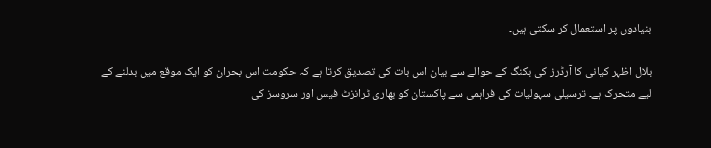بنیادوں پر استعمال کر سکتی ہیں۔

بلال اظہر کیانی کا آرڈرز کی بکنگ کے حوالے سے بیان اس بات کی تصدیق کرتا ہے کہ حکومت اس بحران کو ایک موقع میں بدلنے کے لیے متحرک ہے۔ ترسیلی سہولیات کی فراہمی سے پاکستان کو بھاری ٹرانزٹ فیس اور سروسز کی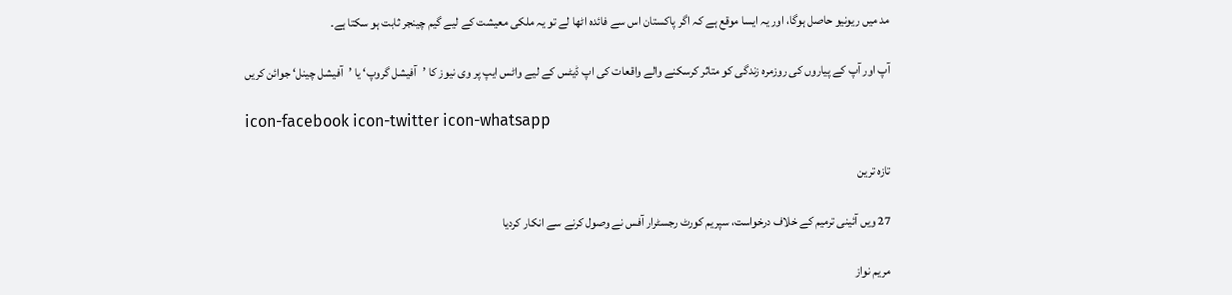مد میں ریونیو حاصل ہوگا، اور یہ ایسا موقع ہے کہ اگر پاکستان اس سے فائدہ اٹھا لے تو یہ ملکی معیشت کے لیے گیم چینجر ثابت ہو سکتا ہے۔

آپ اور آپ کے پیاروں کی روزمرہ زندگی کو متاثر کرسکنے والے واقعات کی اپ ڈیٹس کے لیے واٹس ایپ پر وی نیوز کا ’آفیشل گروپ‘ یا ’آفیشل چینل‘ جوائن کریں

icon-facebook icon-twitter icon-whatsapp

تازہ ترین

27 ویں آئینی ترمیم کے خلاف درخواست، سپریم کورٹ رجسٹرار آفس نے وصول کرنے سے انکار کردیا

مریم نواز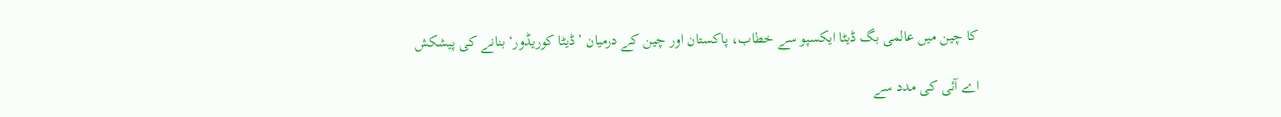کا چین میں عالمی بگ ڈیٹا ایکسپو سے خطاب، پاکستان اور چین کے درمیان ’ڈیٹا کوریڈور‘ بنانے کی پیشکش

اے آئی کی مدد سے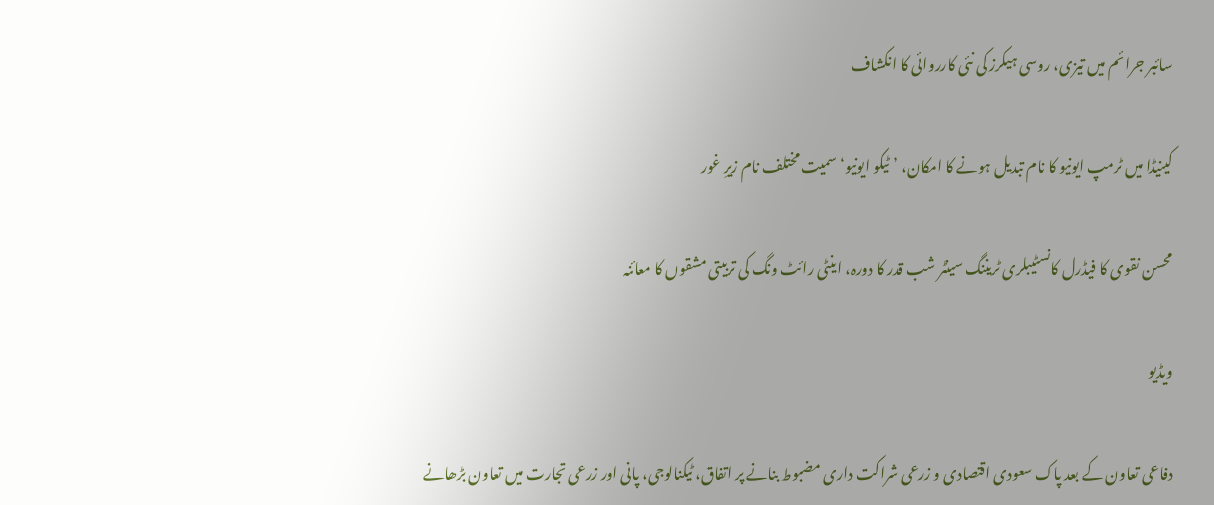سائبر جرائم میں تیزی، روسی ہیکرز کی نئی کارروائی کا انکشاف

کینیڈا میں ٹرمپ ایونیو کا نام تبدیل ہونے کا امکان، ’ٹیکو ایونیو‘ سمیت مختلف نام زیرِ غور

محسن نقوی کا فیڈرل کانسٹیبلری ٹریننگ سینٹر شب قدر کا دورہ، اینٹی رائٹ ونگ کی تربیتی مشقوں کا معائنہ

ویڈیو

دفاعی تعاون کے بعد پاک سعودی اقتصادی و زرعی شراکت داری مضبوط بنانے پر اتفاق، ٹیکنالوجی، پانی اور زرعی تجارت میں تعاون بڑھانے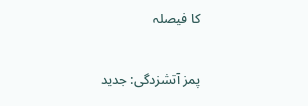کا فیصلہ

پمز آتشزدگی: جدید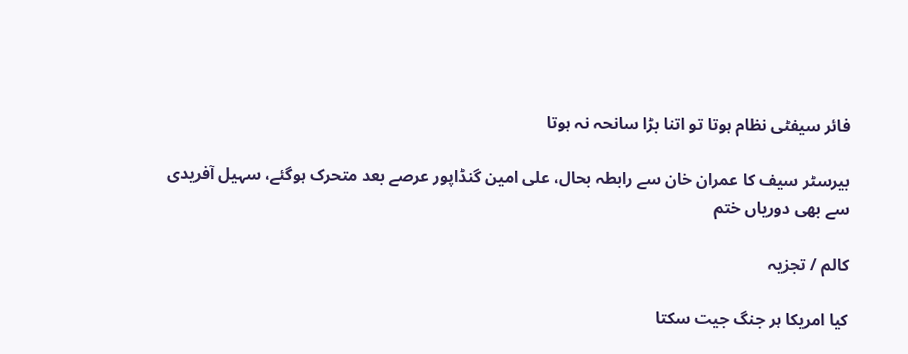فائر سیفٹی نظام ہوتا تو اتنا بڑا سانحہ نہ ہوتا

بیرسٹر سیف کا عمران خان سے رابطہ بحال، علی امین گنڈاپور عرصے بعد متحرک ہوگئے، سہیل آفریدی سے بھی دوریاں ختم

کالم / تجزیہ

کیا امریکا ہر جنگ جیت سکتا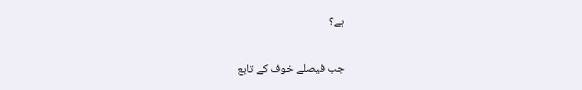ہے؟

جب فیصلے خوف کے تابع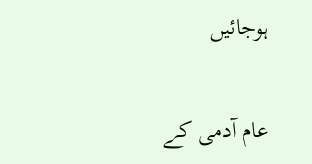ہوجائیں

عام آدمی کے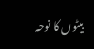بیٹوں کا نوحہ